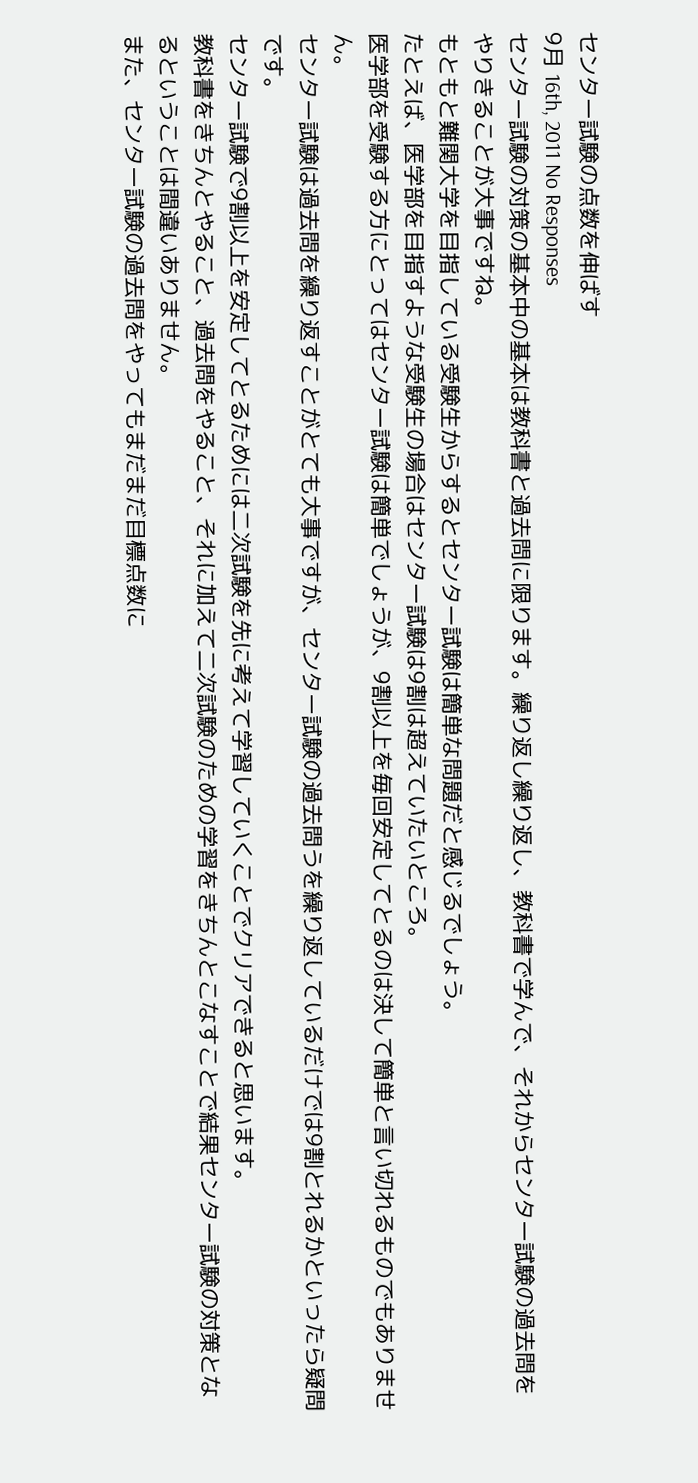センター試験の点数を伸ばす
9月 16th, 2011 No Responses
センター試験の対策の基本中の基本は教科書と過去問に限ります。繰り返し繰り返し、教科書で学んで、それからセンター試験の過去問をやりきることが大事ですね。
もともと難関大学を目指している受験生からするとセンター試験は簡単な問題だと感じるでしょう。
たとえば、医学部を目指すような受験生の場合はセンター試験は9割は超えていたいところ。
医学部を受験する方にとってはセンター試験は簡単でしょうが、9割以上を毎回安定してとるのは決して簡単と言い切れるものでもありません。
センター試験は過去問を繰り返すことがとても大事ですが、センター試験の過去問うを繰り返しているだけでは9割とれるかといったら疑問です。
センター試験で9割以上を安定してとるためには二次試験を先に考えて学習していくことでクリアできると思います。
教科書をきちんとやること、過去問をやること、それに加えて二次試験のための学習をきちんとこなすことで結果センター試験の対策となるということは間違いありません。
また、センター試験の過去問をやってもまだまだ目標点数に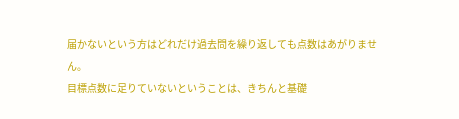届かないという方はどれだけ過去問を繰り返しても点数はあがりません。
目標点数に足りていないということは、きちんと基礎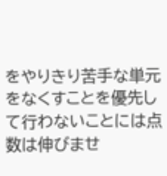をやりきり苦手な単元をなくすことを優先して行わないことには点数は伸びませ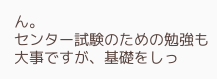ん。
センター試験のための勉強も大事ですが、基礎をしっ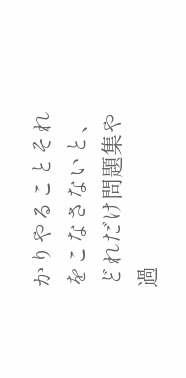かりやることそれをこなさないと、どれだけ問題集や過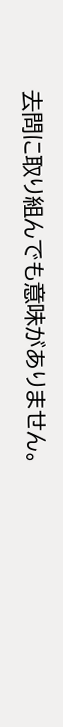去問に取り組んでも意味がありません。